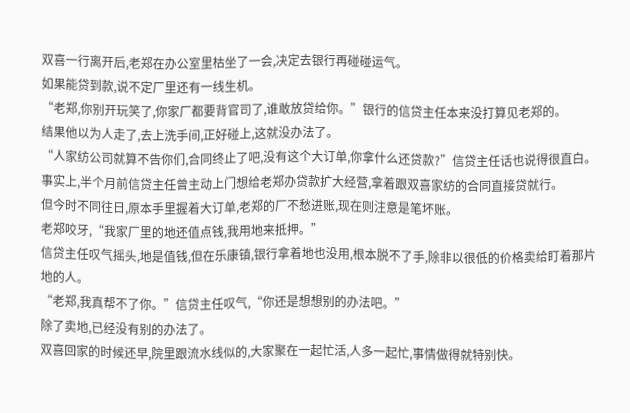双喜一行离开后,老郑在办公室里枯坐了一会,决定去银行再碰碰运气。
如果能贷到款,说不定厂里还有一线生机。
“老郑,你别开玩笑了,你家厂都要背官司了,谁敢放贷给你。”银行的信贷主任本来没打算见老郑的。
结果他以为人走了,去上洗手间,正好碰上,这就没办法了。
“人家纺公司就算不告你们,合同终止了吧,没有这个大订单,你拿什么还贷款?”信贷主任话也说得很直白。
事实上,半个月前信贷主任曾主动上门想给老郑办贷款扩大经营,拿着跟双喜家纺的合同直接贷就行。
但今时不同往日,原本手里握着大订单,老郑的厂不愁进账,现在则注意是笔坏账。
老郑咬牙,“我家厂里的地还值点钱,我用地来抵押。”
信贷主任叹气摇头,地是值钱,但在乐康镇,银行拿着地也没用,根本脱不了手,除非以很低的价格卖给盯着那片地的人。
“老郑,我真帮不了你。”信贷主任叹气,“你还是想想别的办法吧。”
除了卖地,已经没有别的办法了。
双喜回家的时候还早,院里跟流水线似的,大家聚在一起忙活,人多一起忙,事情做得就特别快。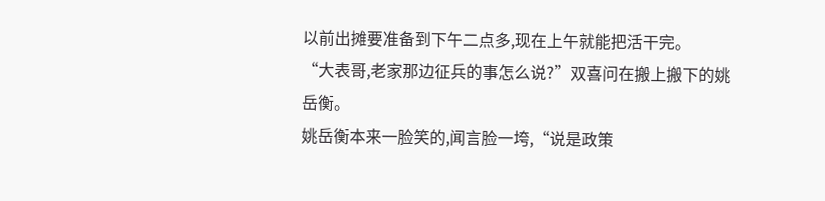以前出摊要准备到下午二点多,现在上午就能把活干完。
“大表哥,老家那边征兵的事怎么说?”双喜问在搬上搬下的姚岳衡。
姚岳衡本来一脸笑的,闻言脸一垮,“说是政策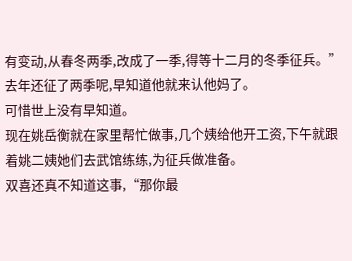有变动,从春冬两季,改成了一季,得等十二月的冬季征兵。”
去年还征了两季呢,早知道他就来认他妈了。
可惜世上没有早知道。
现在姚岳衡就在家里帮忙做事,几个姨给他开工资,下午就跟着姚二姨她们去武馆练练,为征兵做准备。
双喜还真不知道这事,“那你最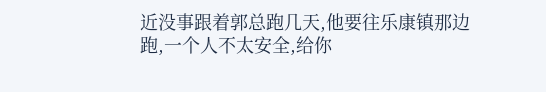近没事跟着郭总跑几天,他要往乐康镇那边跑,一个人不太安全,给你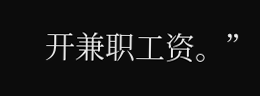开兼职工资。”